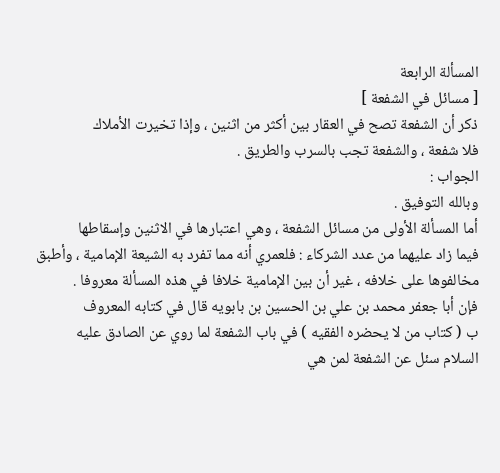المسألة الرابعة
[ مسائل في الشفعة ]
ذكر أن الشفعة تصح في العقار بين أكثر من اثنين ، وإذا تخيرت الأملاك
فلا شفعة ، والشفعة تجب بالسرب والطريق .
الجواب :
وبالله التوفيق .
أما المسألة الأولى من مسائل الشفعة ، وهي اعتبارها في الاثنين وإسقاطها
فيما زاد عليهما من عدد الشركاء : فلعمري أنه مما تفرد به الشيعة الإمامية ، وأطبق
مخالفوها على خلافه ، غير أن بين الإمامية خلافا في هذه المسألة معروفا .
فإن أبا جعفر محمد بن علي بن الحسين بن بابويه قال في كتابه المعروف
ب ( كتاب من لا يحضره الفقيه ) في باب الشفعة لما روي عن الصادق عليه
السلام سئل عن الشفعة لمن هي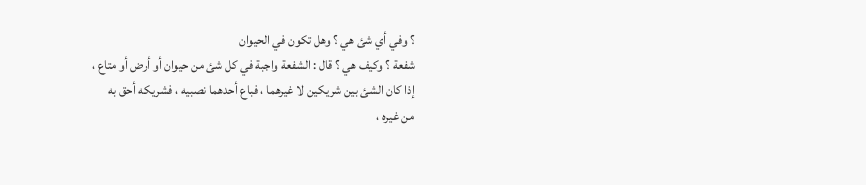؟ وفي أي شئ هي ؟ وهل تكون في الحيوان
شفعة ؟ وكيف هي ؟ قال : الشفعة واجبة في كل شئ من حيوان أو أرض أو متاع ،
إذا كان الشئ بين شريكين لا غيرهما ، فباع أحدهما نصبيه ، فشريكه أحق به
من غيره ،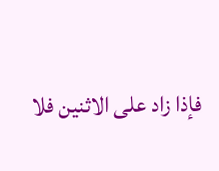فإذا زاد على الاثنين فلا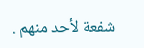شفعة لأحد منهم .